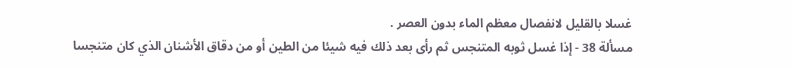غسلا بالقليل لانفصال معظم الماء بدون العصر .
مسألة 38 - إذا غسل ثوبه المتنجس ثم رأى بعد ذلك فيه شيئا من الطين أو من دقاق الأشنان الذي كان متنجسا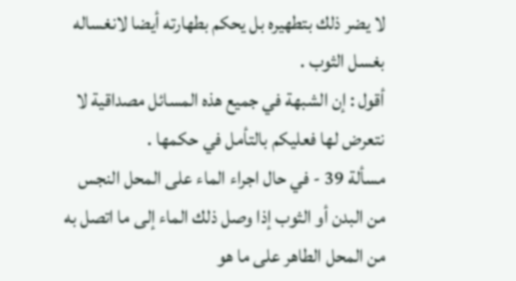لا يضر ذلك بتطهيره بل يحكم بطهارته أيضا لانغساله بغسل الثوب .
أقول : إن الشبهة في جميع هذه المسائل مصداقية لا نتعرض لها فعليكم بالتأمل في حكمها .
مسألة 39 - في حال اجراء الماء على المحل النجس من البدن أو الثوب إذا وصل ذلك الماء إلى ما اتصل به من المحل الطاهر على ما هو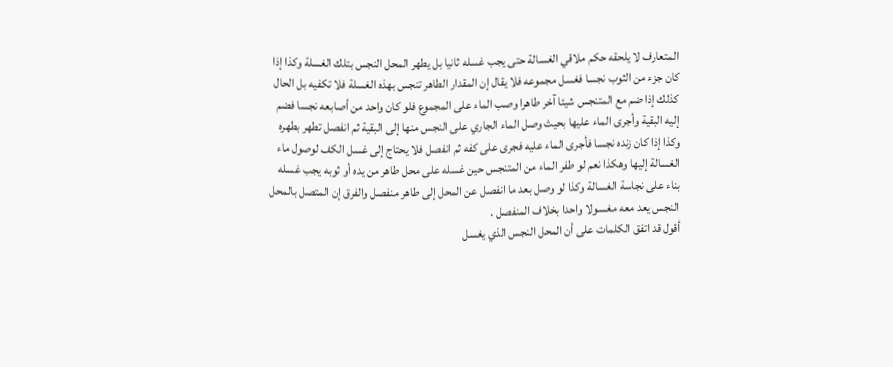المتعارف لا يلحقه حكم ملاقي الغسالة حتى يجب غسله ثانيا بل يطهر المحل النجس بتلك الغسلة وكذا إذا كان جزء من الثوب نجسا فغسل مجموعه فلا يقال إن المقدار الطاهر تنجس بهذه الغسلة فلا تكفيه بل الحال كذلك إذا ضم مع المتنجس شيئا آخر طاهرا وصب الماء على المجموع فلو كان واحد من أصابعه نجسا فضم إليه البقية وأجرى الماء عليها بحيث وصل الماء الجاري على النجس منها إلى البقية ثم انفصل تطهر بطهره وكذا إذا كان زنده نجسا فأجرى الماء عليه فجرى على كفه ثم انفصل فلا يحتاج إلى غسل الكف لوصول ماء الغسالة إليها وهكذا نعم لو طفر الماء من المتنجس حين غسله على محل طاهر من يده أو ثوبه يجب غسله بناء على نجاسة الغسالة وكذا لو وصل بعد ما انفصل عن المحل إلى طاهر منفصل والفرق إن المتصل بالمحل النجس يعد معه مغسولا واحدا بخلاف المنفصل .
أقول قد اتفق الكلمات على أن المحل النجس الذي يغسل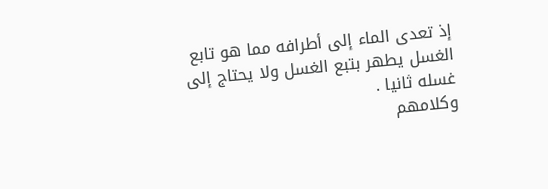إذ تعدى الماء إلى أطرافه مما هو تابع الغسل يطهر بتبع الغسل ولا يحتاج إلى غسله ثانيا .
وكلامهم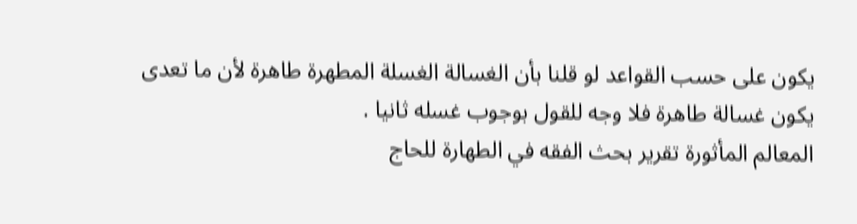يكون على حسب القواعد لو قلنا بأن الغسالة الغسلة المطهرة طاهرة لأن ما تعدى يكون غسالة طاهرة فلا وجه للقول بوجوب غسله ثانيا .
المعالم المأثورة تقرير بحث الفقه في الطهارة للحاج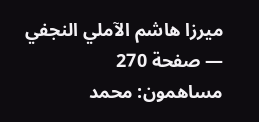ميرزا هاشم الآملي النجفي — صفحة 270
مساهمون: محمد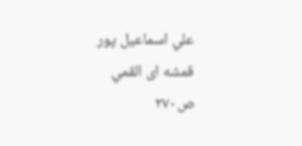علي اسماعيل پور قمشه اى القمي
ص٢٧٠